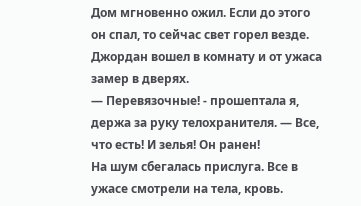Дом мгновенно ожил. Если до этого он спал, то сейчас свет горел везде. Джордан вошел в комнату и от ужаса замер в дверях.
— Перевязочные! - прошептала я, держа за руку телохранителя. — Все, что есть! И зелья! Он ранен!
На шум сбегалась прислуга. Все в ужасе смотрели на тела, кровь.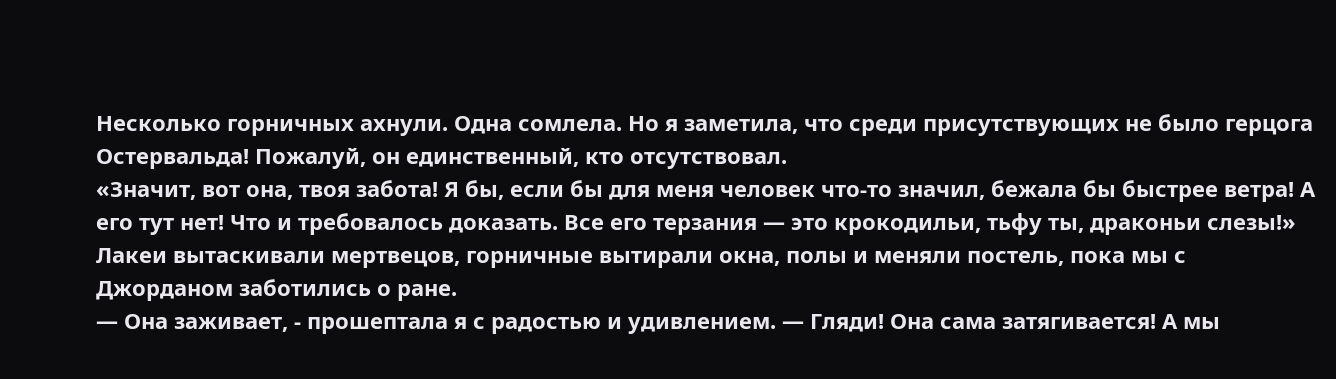Несколько горничных ахнули. Одна сомлела. Но я заметила, что среди присутствующих не было герцога Остервальда! Пожалуй, он единственный, кто отсутствовал.
«Значит, вот она, твоя забота! Я бы, если бы для меня человек что-то значил, бежала бы быстрее ветра! А его тут нет! Что и требовалось доказать. Все его терзания — это крокодильи, тьфу ты, драконьи слезы!»
Лакеи вытаскивали мертвецов, горничные вытирали окна, полы и меняли постель, пока мы с Джорданом заботились о ране.
— Она заживает, - прошептала я с радостью и удивлением. — Гляди! Она сама затягивается! А мы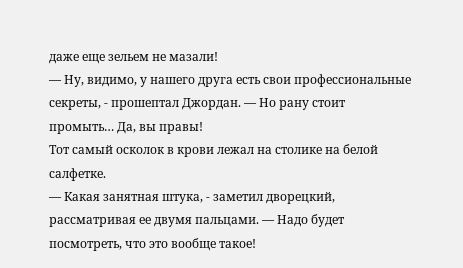даже еще зельем не мазали!
— Ну, видимо, у нашего друга есть свои профессиональные секреты, - прошептал Джордан. — Но рану стоит промыть… Да, вы правы!
Тот самый осколок в крови лежал на столике на белой салфетке.
— Какая занятная штука, - заметил дворецкий, рассматривая ее двумя пальцами. — Надо будет посмотреть, что это вообще такое!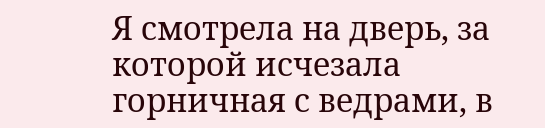Я смотрела на дверь, за которой исчезала горничная с ведрами, в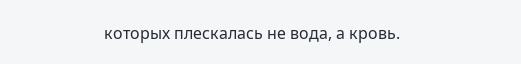которых плескалась не вода, а кровь.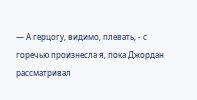— А герцогу, видимо, плевать, - с горечью произнесла я, пока Джордан рассматривал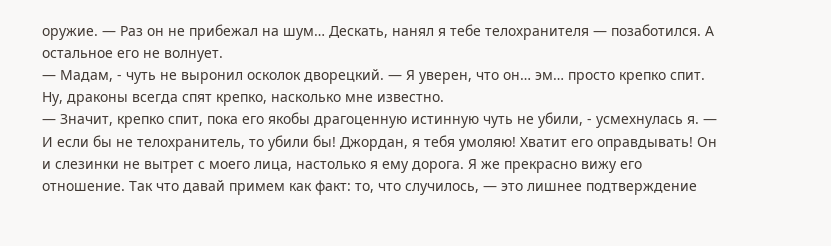оружие. — Раз он не прибежал на шум… Дескать, нанял я тебе телохранителя — позаботился. А остальное его не волнует.
— Мадам, - чуть не выронил осколок дворецкий. — Я уверен, что он… эм… просто крепко спит. Ну, драконы всегда спят крепко, насколько мне известно.
— Значит, крепко спит, пока его якобы драгоценную истинную чуть не убили, - усмехнулась я. — И если бы не телохранитель, то убили бы! Джордан, я тебя умоляю! Хватит его оправдывать! Он и слезинки не вытрет с моего лица, настолько я ему дорога. Я же прекрасно вижу его отношение. Так что давай примем как факт: то, что случилось, — это лишнее подтверждение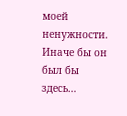моей ненужности. Иначе бы он был бы здесь…